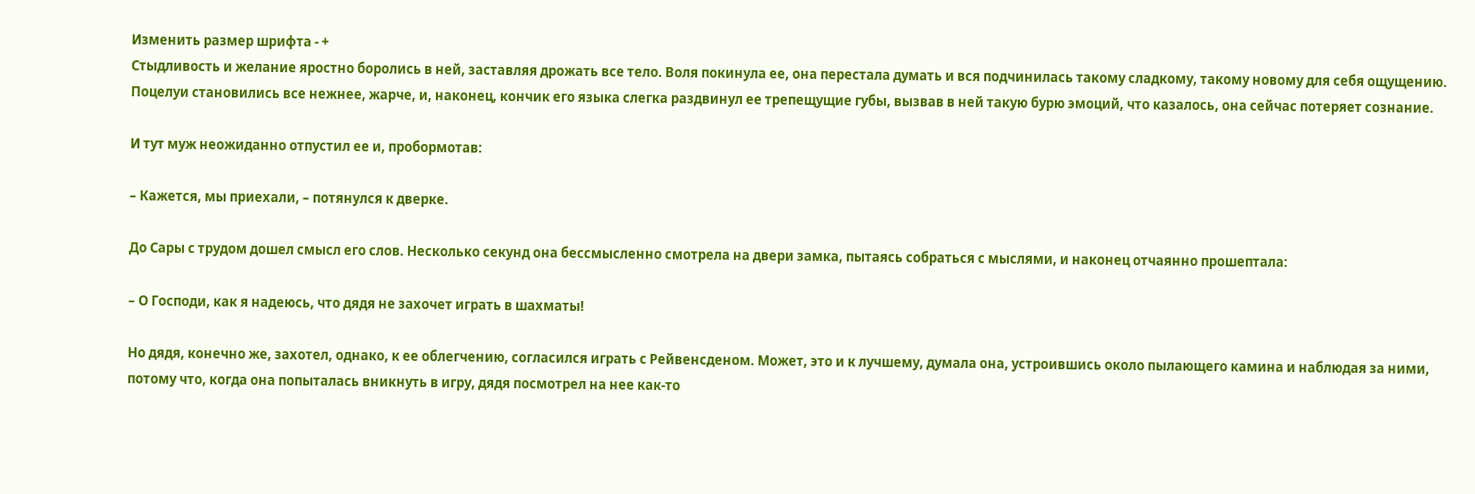Изменить размер шрифта - +
Стыдливость и желание яростно боролись в ней, заставляя дрожать все тело. Воля покинула ее, она перестала думать и вся подчинилась такому сладкому, такому новому для себя ощущению. Поцелуи становились все нежнее, жарче, и, наконец, кончик его языка слегка раздвинул ее трепещущие губы, вызвав в ней такую бурю эмоций, что казалось, она сейчас потеряет сознание.

И тут муж неожиданно отпустил ее и, пробормотав:

– Кажется, мы приехали, – потянулся к дверке.

До Сары с трудом дошел смысл его слов. Несколько секунд она бессмысленно смотрела на двери замка, пытаясь собраться с мыслями, и наконец отчаянно прошептала:

– О Господи, как я надеюсь, что дядя не захочет играть в шахматы!

Но дядя, конечно же, захотел, однако, к ее облегчению, согласился играть с Рейвенсденом. Может, это и к лучшему, думала она, устроившись около пылающего камина и наблюдая за ними, потому что, когда она попыталась вникнуть в игру, дядя посмотрел на нее как-то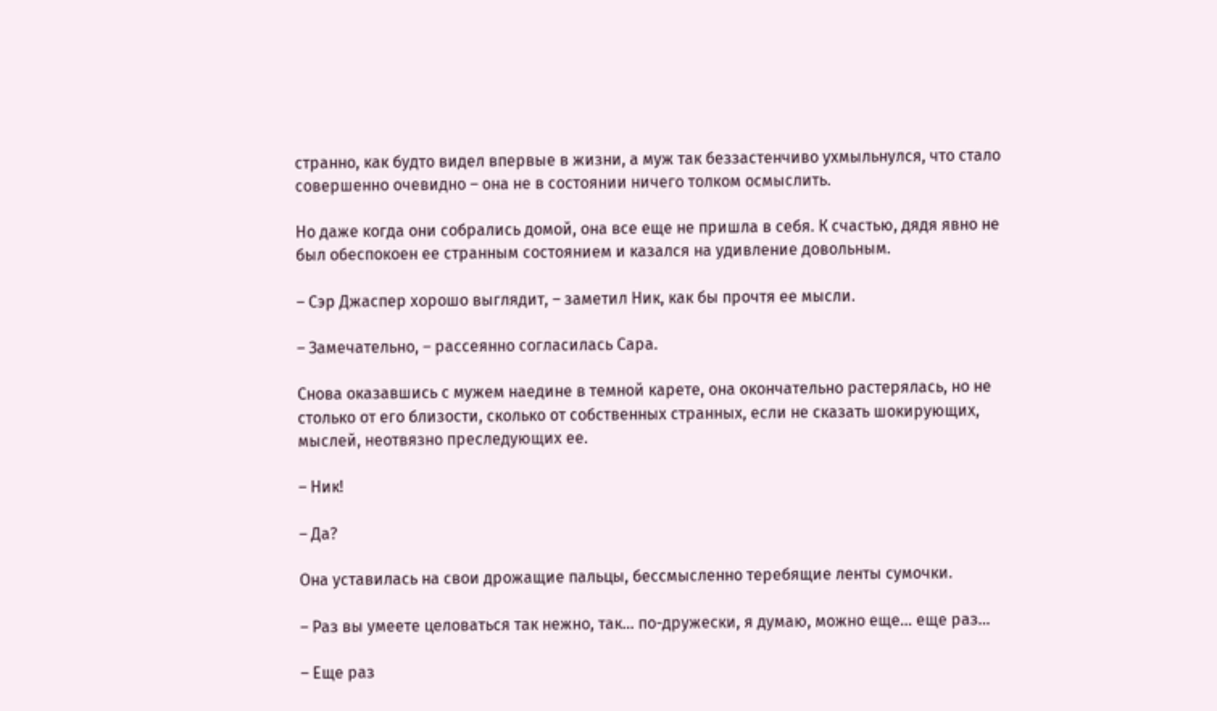странно, как будто видел впервые в жизни, а муж так беззастенчиво ухмыльнулся, что стало совершенно очевидно – она не в состоянии ничего толком осмыслить.

Но даже когда они собрались домой, она все еще не пришла в себя. К счастью, дядя явно не был обеспокоен ее странным состоянием и казался на удивление довольным.

– Сэр Джаспер хорошо выглядит, – заметил Ник, как бы прочтя ее мысли.

– Замечательно, – рассеянно согласилась Сара.

Снова оказавшись с мужем наедине в темной карете, она окончательно растерялась, но не столько от его близости, сколько от собственных странных, если не сказать шокирующих, мыслей, неотвязно преследующих ее.

– Ник!

– Да?

Она уставилась на свои дрожащие пальцы, бессмысленно теребящие ленты сумочки.

– Раз вы умеете целоваться так нежно, так… по-дружески, я думаю, можно еще… еще раз…

– Еще раз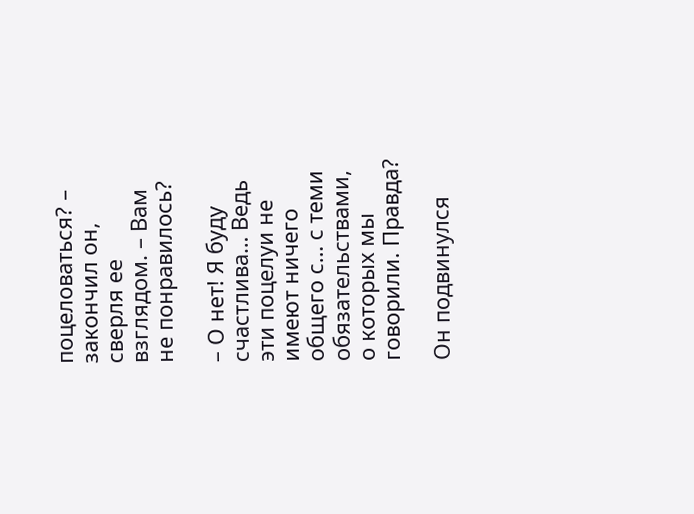поцеловаться? – закончил он, сверля ее взглядом. – Вам не понравилось?

– О нет! Я буду счастлива… Ведь эти поцелуи не имеют ничего общего с… с теми обязательствами, о которых мы говорили. Правда?

Он подвинулся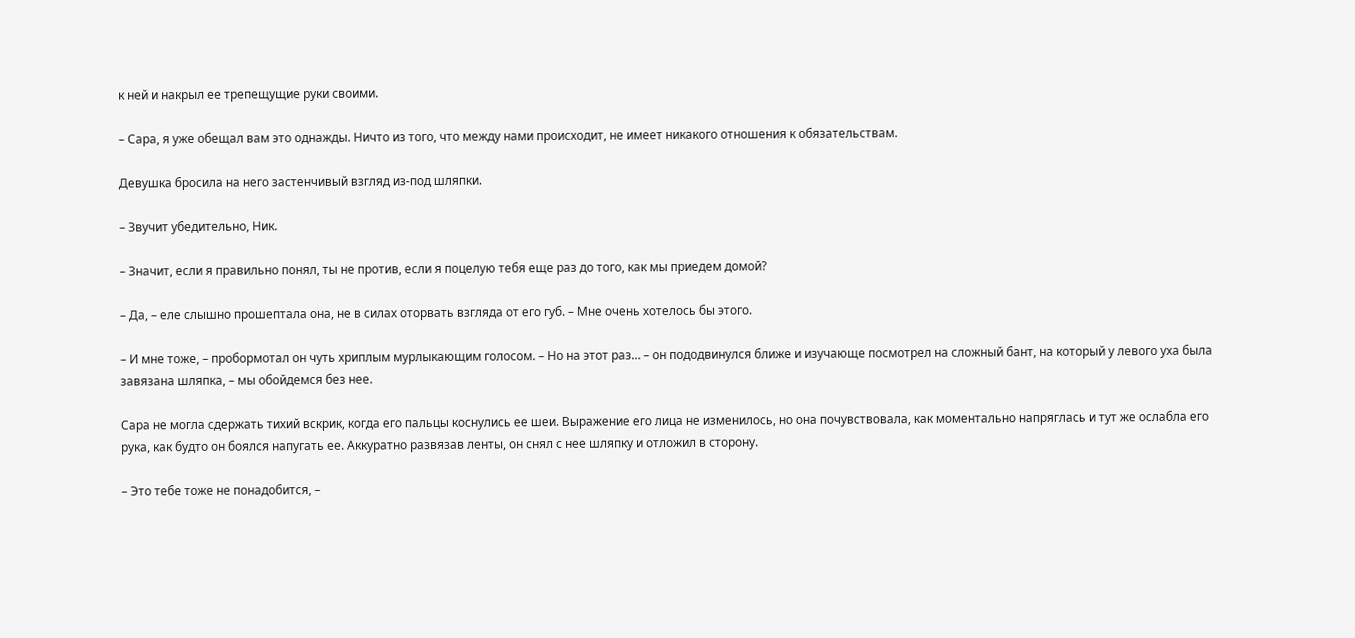к ней и накрыл ее трепещущие руки своими.

– Сара, я уже обещал вам это однажды. Ничто из того, что между нами происходит, не имеет никакого отношения к обязательствам.

Девушка бросила на него застенчивый взгляд из-под шляпки.

– Звучит убедительно, Ник.

– Значит, если я правильно понял, ты не против, если я поцелую тебя еще раз до того, как мы приедем домой?

– Да, – еле слышно прошептала она, не в силах оторвать взгляда от его губ. – Мне очень хотелось бы этого.

– И мне тоже, – пробормотал он чуть хриплым мурлыкающим голосом. – Но на этот раз… – он пододвинулся ближе и изучающе посмотрел на сложный бант, на который у левого уха была завязана шляпка, – мы обойдемся без нее.

Сара не могла сдержать тихий вскрик, когда его пальцы коснулись ее шеи. Выражение его лица не изменилось, но она почувствовала, как моментально напряглась и тут же ослабла его рука, как будто он боялся напугать ее. Аккуратно развязав ленты, он снял с нее шляпку и отложил в сторону.

– Это тебе тоже не понадобится, –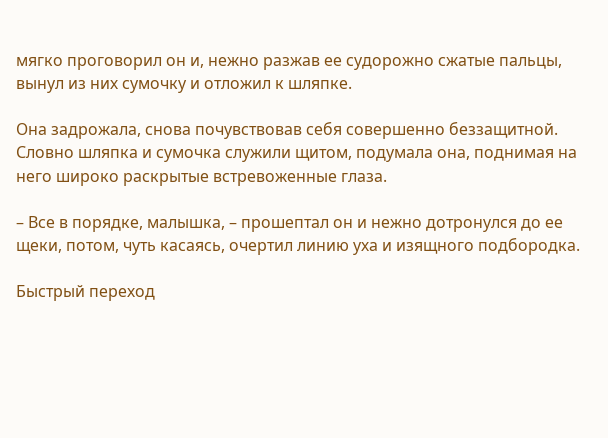мягко проговорил он и, нежно разжав ее судорожно сжатые пальцы, вынул из них сумочку и отложил к шляпке.

Она задрожала, снова почувствовав себя совершенно беззащитной. Словно шляпка и сумочка служили щитом, подумала она, поднимая на него широко раскрытые встревоженные глаза.

– Все в порядке, малышка, – прошептал он и нежно дотронулся до ее щеки, потом, чуть касаясь, очертил линию уха и изящного подбородка.

Быстрый переход